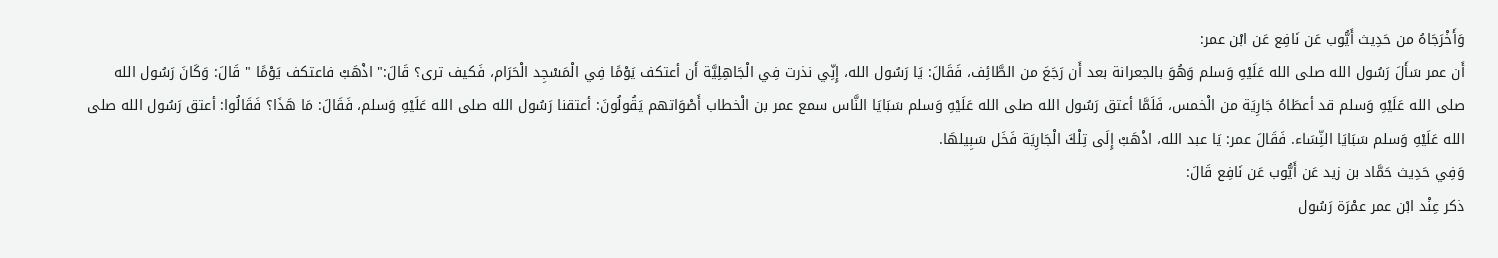وَأَخْرَجَاهُ من حَدِيث أَيُّوب عَن نَافِع عَن ابْن عمر:
أَن عمر سَأَلَ رَسُول الله صلى الله عَلَيْهِ وَسلم وَهُوَ بالجعرانة بعد أَن رَجَعَ من الطَّائِف، فَقَالَ: يَا رَسُول الله، إِنِّي نذرت فِي الْجَاهِلِيَّة أَن أعتكف يَوْمًا فِي الْمَسْجِد الْحَرَام، فَكيف ترى؟ قَالَ:" اذْهَبْ فاعتكف يَوْمًا " قَالَ: وَكَانَ رَسُول الله صلى الله عَلَيْهِ وَسلم قد أعطَاهُ جَارِيَة من الْخمس، فَلَمَّا أعتق رَسُول الله صلى الله عَلَيْهِ وَسلم سَبَايَا النَّاس سمع عمر بن الْخطاب أَصْوَاتهم يَقُولُونَ: أعتقنا رَسُول الله صلى الله عَلَيْهِ وَسلم، فَقَالَ: مَا هَذَا؟ فَقَالُوا: أعتق رَسُول الله صلى الله عَلَيْهِ وَسلم سَبَايَا النِّسَاء. فَقَالَ عمر: يَا عبد الله، اذْهَبْ إِلَى تِلْكَ الْجَارِيَة فَخَل سَبِيلهَا.
وَفِي حَدِيث حَمَّاد بن زيد عَن أَيُّوب عَن نَافِع قَالَ:
ذكر عِنْد ابْن عمر عمْرَة رَسُول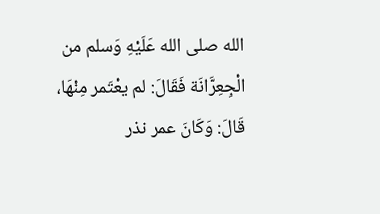الله صلى الله عَلَيْهِ وَسلم من الْجِعِرَّانَة فَقَالَ: لم يعْتَمر مِنْهَا، قَالَ: وَكَانَ عمر نذر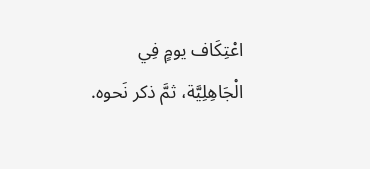اعْتِكَاف يومٍ فِي الْجَاهِلِيَّة، ثمَّ ذكر نَحوه.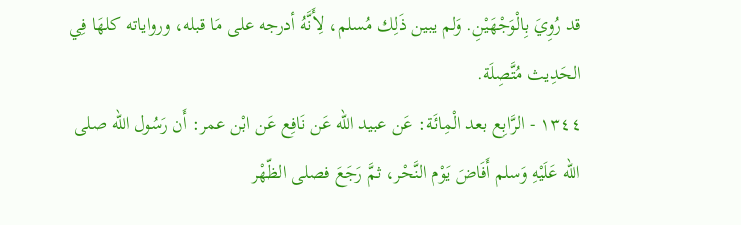قد رُوِيَ بِالْوَجْهَيْنِ. وَلم يبين ذَلِك مُسلم، لِأَنَّهُ أدرجه على مَا قبله، ورواياته كلهَا فِي الحَدِيث مُتَّصِلَة.
١٣٤٤ - الرَّابِع بعد الْمِائَة: عَن عبيد الله عَن نَافِع عَن ابْن عمر: أَن رَسُول الله صلى الله عَلَيْهِ وَسلم أَفَاضَ يَوْم النَّحْر، ثمَّ رَجَعَ فصلى الظّهْر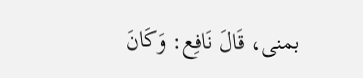بمنى، قَالَ نَافِع: وَكَانَ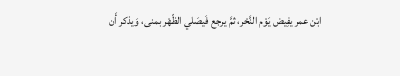ابْن عمر يفِيض يَوْم النَّحْر، ثمَّ يرجع فَيصَلي الظّهْر بمنى، وَيذكر أَن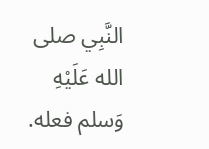النَّبِي صلى الله عَلَيْهِ وَسلم فعله.